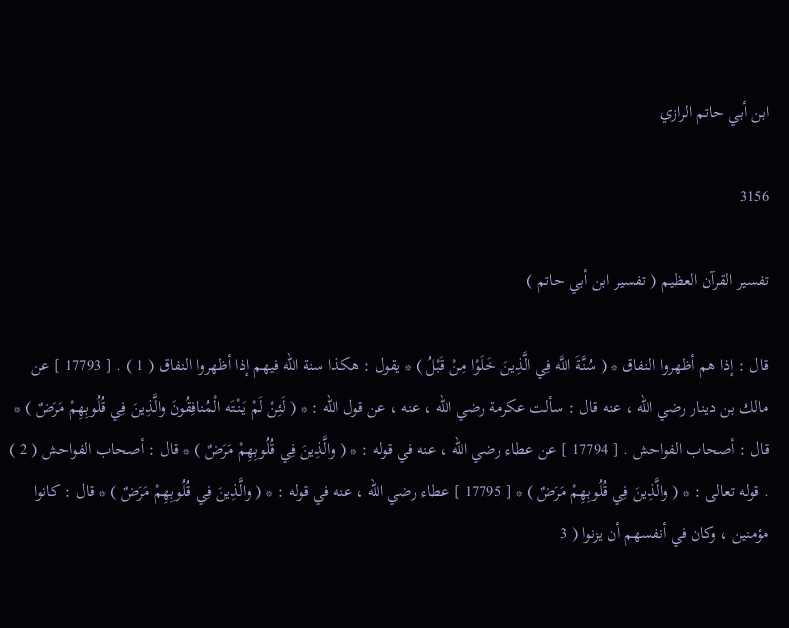ابن أبي حاتم الرازي

3156

تفسير القرآن العظيم ( تفسير ابن أبي حاتم )

قال : إذا هم أظهروا النفاق * ( سُنَّةَ اللَّه فِي الَّذِينَ خَلَوْا مِنْ قَبْلُ ) * يقول : هكذا سنة الله فيهم إذا أظهروا النفاق ( 1 ) . [ 17793 ] عن مالك بن دينار رضي الله ، عنه قال : سألت عكرمة رضي الله ، عنه ، عن قول الله : * ( لَئِنْ لَمْ يَنْتَه الْمُنافِقُونَ والَّذِينَ فِي قُلُوبِهِمْ مَرَضٌ ) * قال : أصحاب الفواحش . [ 17794 ] عن عطاء رضي الله ، عنه في قوله : * ( والَّذِينَ فِي قُلُوبِهِمْ مَرَضٌ ) * قال : أصحاب الفواحش ( 2 ) . قوله تعالى : * ( والَّذِينَ فِي قُلُوبِهِمْ مَرَضٌ ) * [ 17795 ] عطاء رضي الله ، عنه في قوله : * ( والَّذِينَ فِي قُلُوبِهِمْ مَرَضٌ ) * قال : كانوا مؤمنين ، وكان في أنفسهم أن يزنوا ( 3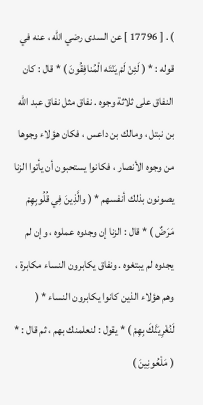) . [ 17796 ] عن السدى رضي الله ، عنه في قوله : * ( لَئِنْ لَمْ يَنْتَه الْمُنافِقُونَ ) * قال : كان النفاق على ثلاثة وجوه . نفاق مثل نفاق عبد الله بن نبتل ، ومالك بن داعس ، فكان هؤلاء وجوها من وجوه الأنصار ، فكانوا يستحبون أن يأتوا الزنا يصونون بذلك أنفسهم * ( والَّذِينَ فِي قُلُوبِهِمْ مَرَضٌ ) * قال : الزنا إن وجدوه عملوه ، وإن لم يجدوه لم يبتغوه . ونفاق يكابرون النساء مكابرة ، وهم هؤلاء الذين كانوا يكابرون النساء * ( لَنُغْرِيَنَّكَ بِهِمْ ) * يقول : لنعلمنك بهم ، ثم قال : * ( مَلْعُونِينَ )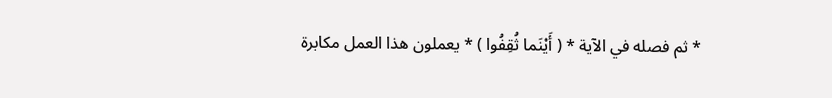* ثم فصله في الآية * ( أَيْنَما ثُقِفُوا ) * يعملون هذا العمل مكابرة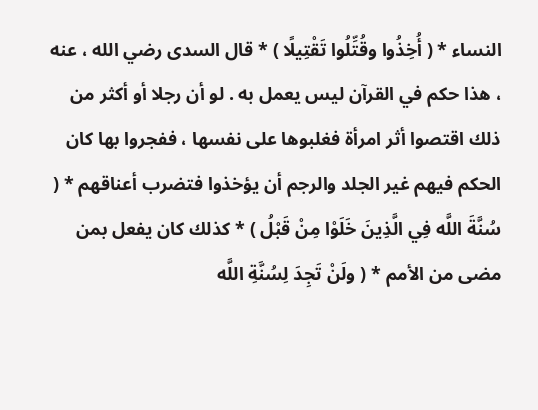النساء * ( أُخِذُوا وقُتِّلُوا تَقْتِيلًا ) * قال السدى رضي الله ، عنه ، هذا حكم في القرآن ليس يعمل به . لو أن رجلا أو أكثر من ذلك اقتصوا أثر امرأة فغلبوها على نفسها ، ففجروا بها كان الحكم فيهم غير الجلد والرجم أن يؤخذوا فتضرب أعناقهم * ( سُنَّةَ اللَّه فِي الَّذِينَ خَلَوْا مِنْ قَبْلُ ) * كذلك كان يفعل بمن مضى من الأمم * ( ولَنْ تَجِدَ لِسُنَّةِ اللَّه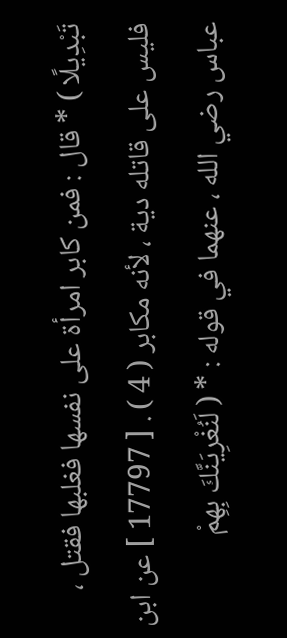تَبْدِيلًا ) * قال : فمن كابر امرأة على نفسها فغلبها فقتل ، فليس على قاتله دية ، لأنه مكابر ( 4 ) . [ 17797 ] عن ابن عباس رضي الله ، عنهما في قوله : * ( لَنُغْرِيَنَّكَ بِهِمْ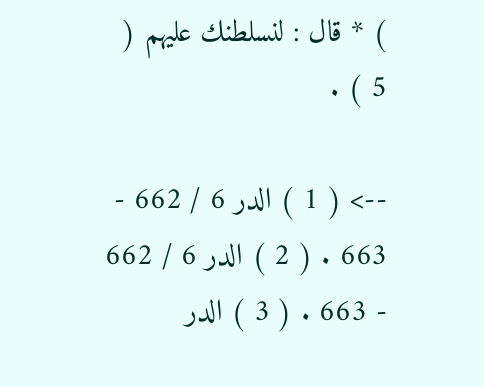) * قال : لنسلطنك عليهم ( 5 ) .

--> ( 1 ) الدر 6 / 662 - 663 . ( 2 ) الدر 6 / 662 - 663 . ( 3 ) الدر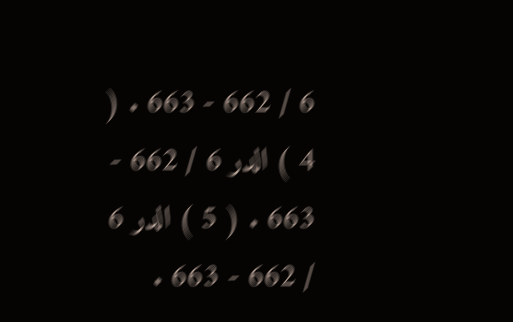6 / 662 - 663 . ( 4 ) الدر 6 / 662 - 663 . ( 5 ) الدر 6 / 662 - 663 .